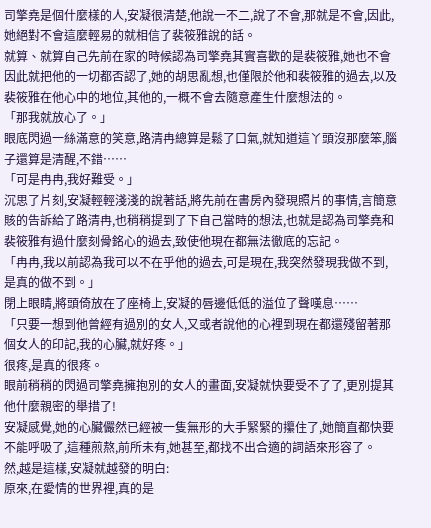司擎堯是個什麼樣的人,安凝很清楚,他說一不二,說了不會,那就是不會,因此,她絕對不會這麼輕易的就相信了裴筱雅說的話。
就算、就算自己先前在家的時候認為司擎堯其實喜歡的是裴筱雅,她也不會因此就把他的一切都否認了,她的胡思亂想,也僅限於他和裴筱雅的過去,以及裴筱雅在他心中的地位,其他的,一概不會去隨意產生什麼想法的。
「那我就放心了。」
眼底閃過一絲滿意的笑意,路清冉總算是鬆了口氣,就知道這丫頭沒那麼笨,腦子還算是清醒,不錯……
「可是冉冉,我好難受。」
沉思了片刻,安凝輕輕淺淺的說著話,將先前在書房內發現照片的事情,言簡意賅的告訴給了路清冉,也稍稍提到了下自己當時的想法,也就是認為司擎堯和裴筱雅有過什麼刻骨銘心的過去,致使他現在都無法徹底的忘記。
「冉冉,我以前認為我可以不在乎他的過去,可是現在,我突然發現我做不到,是真的做不到。」
閉上眼睛,將頭倚放在了座椅上,安凝的唇邊低低的溢位了聲嘆息……
「只要一想到他曾經有過別的女人,又或者說他的心裡到現在都還殘留著那個女人的印記,我的心臟,就好疼。」
很疼,是真的很疼。
眼前稍稍的閃過司擎堯擁抱別的女人的畫面,安凝就快要受不了了,更別提其他什麼親密的舉措了!
安凝感覺,她的心臟儼然已經被一隻無形的大手緊緊的攥住了,她簡直都快要不能呼吸了,這種煎熬,前所未有,她甚至,都找不出合適的詞語來形容了。
然,越是這樣,安凝就越發的明白:
原來,在愛情的世界裡,真的是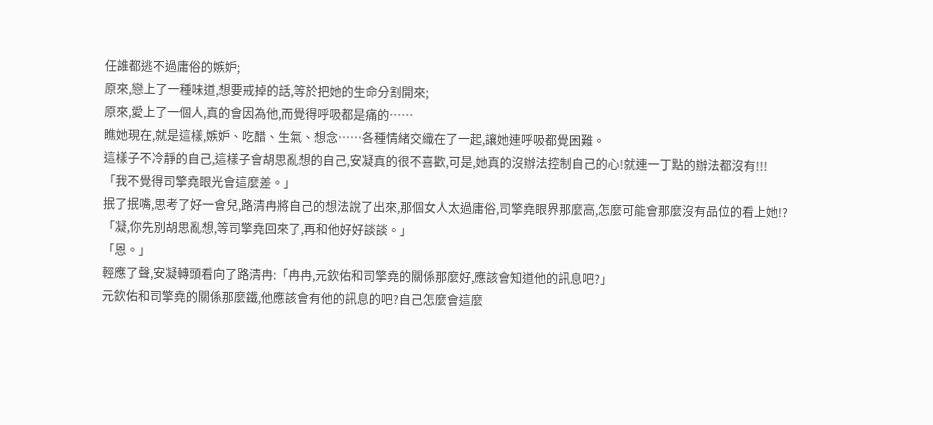任誰都逃不過庸俗的嫉妒;
原來,戀上了一種味道,想要戒掉的話,等於把她的生命分割開來;
原來,愛上了一個人,真的會因為他,而覺得呼吸都是痛的……
瞧她現在,就是這樣,嫉妒、吃醋、生氣、想念……各種情緒交織在了一起,讓她連呼吸都覺困難。
這樣子不冷靜的自己,這樣子會胡思亂想的自己,安凝真的很不喜歡,可是,她真的沒辦法控制自己的心!就連一丁點的辦法都沒有!!!
「我不覺得司擎堯眼光會這麼差。」
抿了抿嘴,思考了好一會兒,路清冉將自己的想法說了出來,那個女人太過庸俗,司擎堯眼界那麼高,怎麼可能會那麼沒有品位的看上她!?
「凝,你先別胡思亂想,等司擎堯回來了,再和他好好談談。」
「恩。」
輕應了聲,安凝轉頭看向了路清冉:「冉冉,元欽佑和司擎堯的關係那麼好,應該會知道他的訊息吧?」
元欽佑和司擎堯的關係那麼鐵,他應該會有他的訊息的吧?自己怎麼會這麼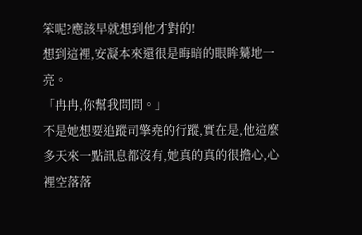笨呢?應該早就想到他才對的!
想到這裡,安凝本來還很是晦暗的眼眸驀地一亮。
「冉冉,你幫我問問。」
不是她想要追蹤司擎堯的行蹤,實在是,他這麼多天來一點訊息都沒有,她真的真的很擔心,心裡空落落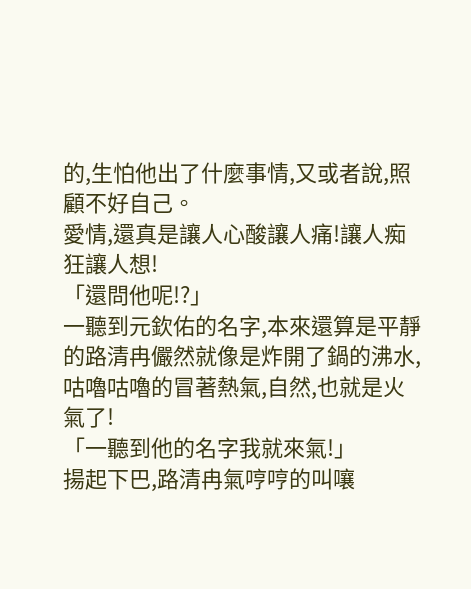的,生怕他出了什麼事情,又或者說,照顧不好自己。
愛情,還真是讓人心酸讓人痛!讓人痴狂讓人想!
「還問他呢!?」
一聽到元欽佑的名字,本來還算是平靜的路清冉儼然就像是炸開了鍋的沸水,咕嚕咕嚕的冒著熱氣,自然,也就是火氣了!
「一聽到他的名字我就來氣!」
揚起下巴,路清冉氣哼哼的叫嚷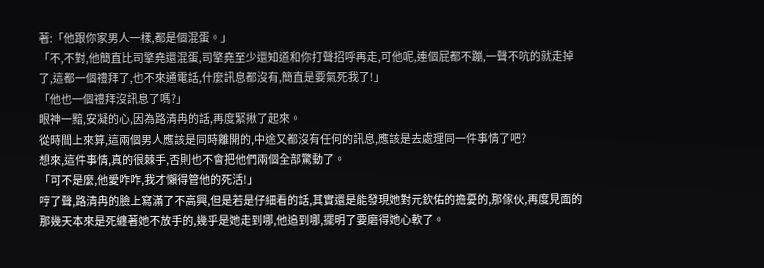著:「他跟你家男人一樣,都是個混蛋。」
「不,不對,他簡直比司擎堯還混蛋,司擎堯至少還知道和你打聲招呼再走,可他呢,連個屁都不蹦,一聲不吭的就走掉了,這都一個禮拜了,也不來通電話,什麼訊息都沒有,簡直是要氣死我了!」
「他也一個禮拜沒訊息了嗎?」
眼神一黯,安凝的心,因為路清冉的話,再度緊揪了起來。
從時間上來算,這兩個男人應該是同時離開的,中途又都沒有任何的訊息,應該是去處理同一件事情了吧?
想來,這件事情,真的很棘手,否則也不會把他們兩個全部驚動了。
「可不是麼,他愛咋咋,我才懶得管他的死活!」
哼了聲,路清冉的臉上寫滿了不高興,但是若是仔細看的話,其實還是能發現她對元欽佑的擔憂的,那傢伙,再度見面的那幾天本來是死纏著她不放手的,幾乎是她走到哪,他追到哪,擺明了要磨得她心軟了。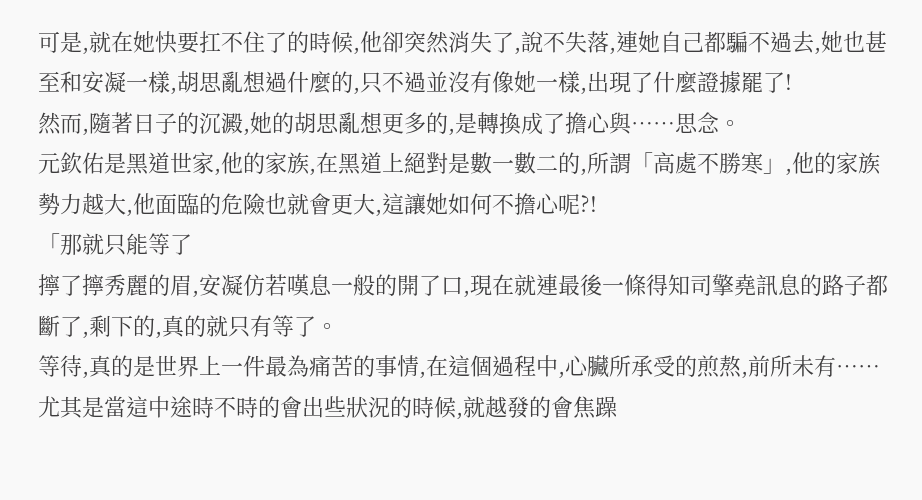可是,就在她快要扛不住了的時候,他卻突然消失了,說不失落,連她自己都騙不過去,她也甚至和安凝一樣,胡思亂想過什麼的,只不過並沒有像她一樣,出現了什麼證據罷了!
然而,隨著日子的沉澱,她的胡思亂想更多的,是轉換成了擔心與……思念。
元欽佑是黑道世家,他的家族,在黑道上絕對是數一數二的,所謂「高處不勝寒」,他的家族勢力越大,他面臨的危險也就會更大,這讓她如何不擔心呢?!
「那就只能等了
擰了擰秀麗的眉,安凝仿若嘆息一般的開了口,現在就連最後一條得知司擎堯訊息的路子都斷了,剩下的,真的就只有等了。
等待,真的是世界上一件最為痛苦的事情,在這個過程中,心臟所承受的煎熬,前所未有……
尤其是當這中途時不時的會出些狀況的時候,就越發的會焦躁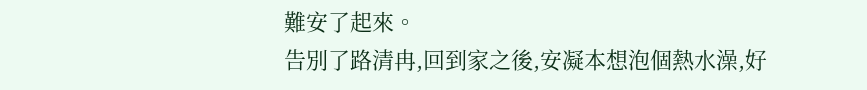難安了起來。
告別了路清冉,回到家之後,安凝本想泡個熱水澡,好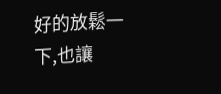好的放鬆一下,也讓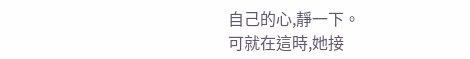自己的心,靜一下。
可就在這時,她接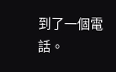到了一個電話。